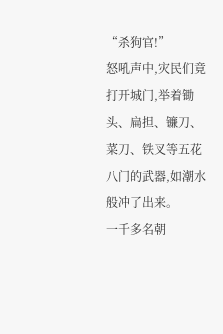“杀狗官!”
怒吼声中,灾民们竟打开城门,举着锄头、扁担、镰刀、菜刀、铁叉等五花八门的武器,如潮水般冲了出来。
一千多名朝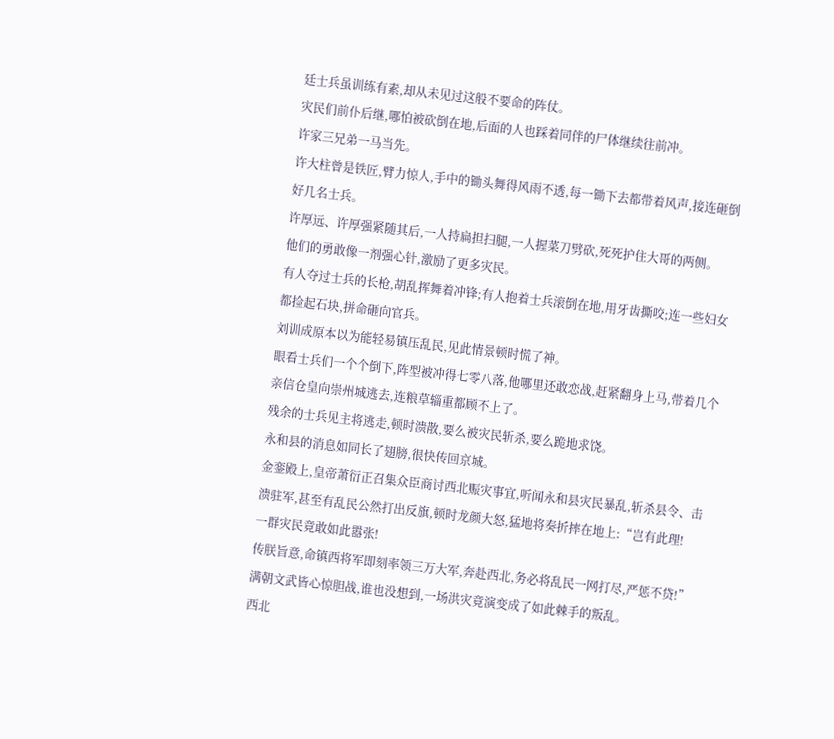廷士兵虽训练有素,却从未见过这般不要命的阵仗。
灾民们前仆后继,哪怕被砍倒在地,后面的人也踩着同伴的尸体继续往前冲。
许家三兄弟一马当先。
许大柱曾是铁匠,臂力惊人,手中的锄头舞得风雨不透,每一锄下去都带着风声,接连砸倒好几名士兵。
许厚远、许厚强紧随其后,一人持扁担扫腿,一人握菜刀劈砍,死死护住大哥的两侧。
他们的勇敢像一剂强心针,激励了更多灾民。
有人夺过士兵的长枪,胡乱挥舞着冲锋;有人抱着士兵滚倒在地,用牙齿撕咬;连一些妇女都捡起石块,拼命砸向官兵。
刘训成原本以为能轻易镇压乱民,见此情景顿时慌了神。
眼看士兵们一个个倒下,阵型被冲得七零八落,他哪里还敢恋战,赶紧翻身上马,带着几个亲信仓皇向崇州城逃去,连粮草辎重都顾不上了。
残余的士兵见主将逃走,顿时溃散,要么被灾民斩杀,要么跪地求饶。
永和县的消息如同长了翅膀,很快传回京城。
金銮殿上,皇帝萧衍正召集众臣商讨西北赈灾事宜,听闻永和县灾民暴乱,斩杀县令、击溃驻军,甚至有乱民公然打出反旗,顿时龙颜大怒,猛地将奏折摔在地上:“岂有此理!
一群灾民竟敢如此嚣张!
传朕旨意,命镇西将军即刻率领三万大军,奔赴西北,务必将乱民一网打尽,严惩不贷!”
满朝文武皆心惊胆战,谁也没想到,一场洪灾竟演变成了如此棘手的叛乱。
西北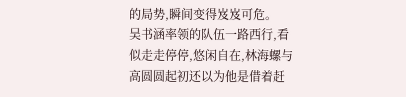的局势,瞬间变得岌岌可危。
吴书涵率领的队伍一路西行,看似走走停停,悠闲自在,林海螺与高圆圆起初还以为他是借着赶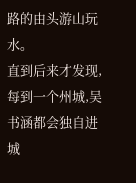路的由头游山玩水。
直到后来才发现,每到一个州城,吴书涵都会独自进城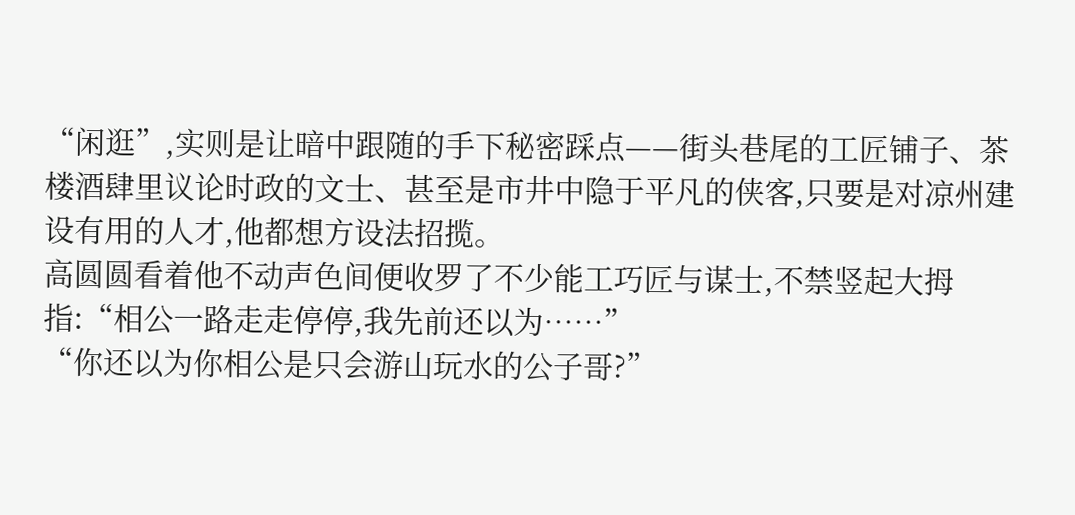“闲逛”,实则是让暗中跟随的手下秘密踩点——街头巷尾的工匠铺子、茶楼酒肆里议论时政的文士、甚至是市井中隐于平凡的侠客,只要是对凉州建设有用的人才,他都想方设法招揽。
高圆圆看着他不动声色间便收罗了不少能工巧匠与谋士,不禁竖起大拇指:“相公一路走走停停,我先前还以为……”
“你还以为你相公是只会游山玩水的公子哥?”